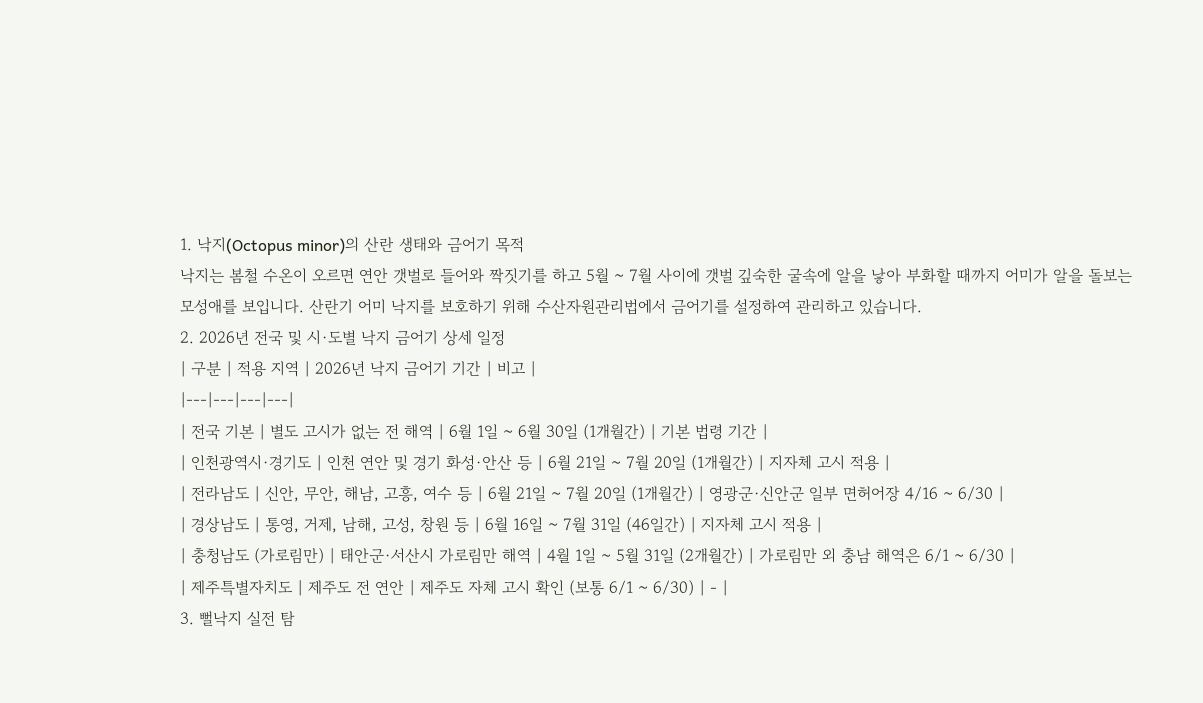1. 낙지(Octopus minor)의 산란 생태와 금어기 목적
낙지는 봄철 수온이 오르면 연안 갯벌로 들어와 짝짓기를 하고 5월 ~ 7월 사이에 갯벌 깊숙한 굴속에 알을 낳아 부화할 때까지 어미가 알을 돌보는 모성애를 보입니다. 산란기 어미 낙지를 보호하기 위해 수산자원관리법에서 금어기를 설정하여 관리하고 있습니다.
2. 2026년 전국 및 시·도별 낙지 금어기 상세 일정
| 구분 | 적용 지역 | 2026년 낙지 금어기 기간 | 비고 |
|---|---|---|---|
| 전국 기본 | 별도 고시가 없는 전 해역 | 6월 1일 ~ 6월 30일 (1개월간) | 기본 법령 기간 |
| 인천광역시·경기도 | 인천 연안 및 경기 화성·안산 등 | 6월 21일 ~ 7월 20일 (1개월간) | 지자체 고시 적용 |
| 전라남도 | 신안, 무안, 해남, 고흥, 여수 등 | 6월 21일 ~ 7월 20일 (1개월간) | 영광군·신안군 일부 면허어장 4/16 ~ 6/30 |
| 경상남도 | 통영, 거제, 남해, 고성, 창원 등 | 6월 16일 ~ 7월 31일 (46일간) | 지자체 고시 적용 |
| 충청남도 (가로림만) | 태안군·서산시 가로림만 해역 | 4월 1일 ~ 5월 31일 (2개월간) | 가로림만 외 충남 해역은 6/1 ~ 6/30 |
| 제주특별자치도 | 제주도 전 연안 | 제주도 자체 고시 확인 (보통 6/1 ~ 6/30) | - |
3. 뻘낙지 실전 탐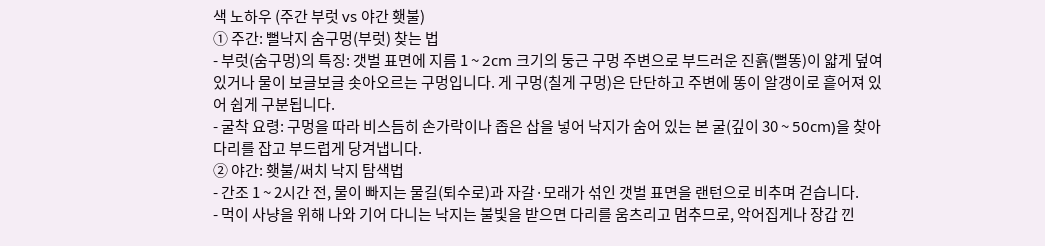색 노하우 (주간 부럿 vs 야간 횃불)
① 주간: 뻘낙지 숨구멍(부럿) 찾는 법
- 부럿(숨구멍)의 특징: 갯벌 표면에 지름 1 ~ 2cm 크기의 둥근 구멍 주변으로 부드러운 진흙(뻘똥)이 얇게 덮여 있거나 물이 보글보글 솟아오르는 구멍입니다. 게 구멍(칠게 구멍)은 단단하고 주변에 똥이 알갱이로 흩어져 있어 쉽게 구분됩니다.
- 굴착 요령: 구멍을 따라 비스듬히 손가락이나 좁은 삽을 넣어 낙지가 숨어 있는 본 굴(깊이 30 ~ 50cm)을 찾아 다리를 잡고 부드럽게 당겨냅니다.
② 야간: 횃불/써치 낙지 탐색법
- 간조 1 ~ 2시간 전, 물이 빠지는 물길(퇴수로)과 자갈·모래가 섞인 갯벌 표면을 랜턴으로 비추며 걷습니다.
- 먹이 사냥을 위해 나와 기어 다니는 낙지는 불빛을 받으면 다리를 움츠리고 멈추므로, 악어집게나 장갑 낀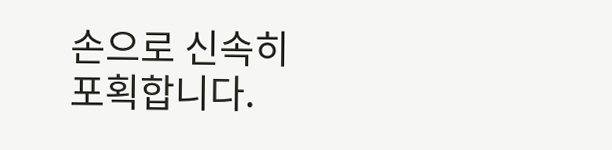손으로 신속히 포획합니다.